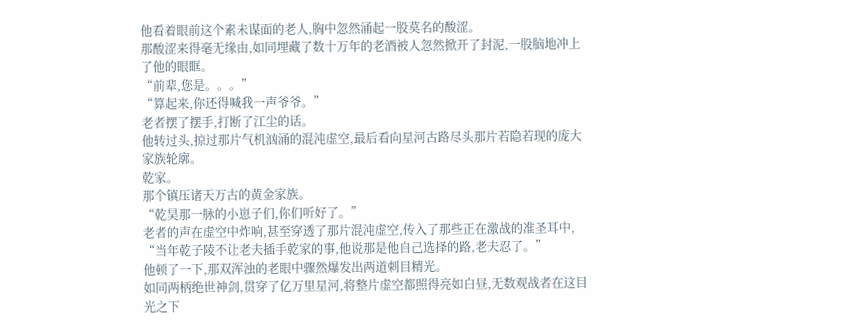他看着眼前这个素未谋面的老人,胸中忽然涌起一股莫名的酸涩。
那酸涩来得毫无缘由,如同埋藏了数十万年的老酒被人忽然掀开了封泥,一股脑地冲上了他的眼眶。
“前辈,您是。。。”
“算起来,你还得喊我一声爷爷。”
老者摆了摆手,打断了江尘的话。
他转过头,掠过那片气机汹涌的混沌虚空,最后看向星河古路尽头那片若隐若现的庞大家族轮廓。
乾家。
那个镇压诸天万古的黄金家族。
“乾昊那一脉的小崽子们,你们听好了。”
老者的声在虚空中炸响,甚至穿透了那片混沌虚空,传入了那些正在激战的准圣耳中,
“当年乾子陵不让老夫插手乾家的事,他说那是他自己选择的路,老夫忍了。”
他顿了一下,那双浑浊的老眼中骤然爆发出两道刺目精光。
如同两柄绝世神剑,贯穿了亿万里星河,将整片虚空都照得亮如白昼,无数观战者在这目光之下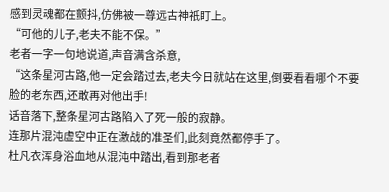感到灵魂都在颤抖,仿佛被一尊远古神祇盯上。
“可他的儿子,老夫不能不保。”
老者一字一句地说道,声音满含杀意,
“这条星河古路,他一定会踏过去,老夫今日就站在这里,倒要看看哪个不要脸的老东西,还敢再对他出手!
话音落下,整条星河古路陷入了死一般的寂静。
连那片混沌虚空中正在激战的准圣们,此刻竟然都停手了。
杜凡衣浑身浴血地从混沌中踏出,看到那老者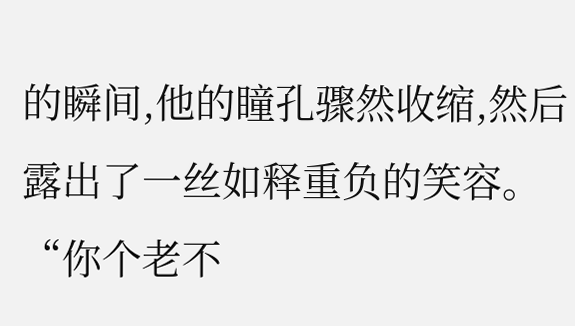的瞬间,他的瞳孔骤然收缩,然后露出了一丝如释重负的笑容。
“你个老不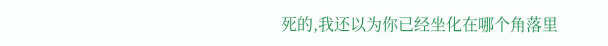死的,我还以为你已经坐化在哪个角落里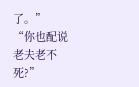了。”
“你也配说老夫老不死?”